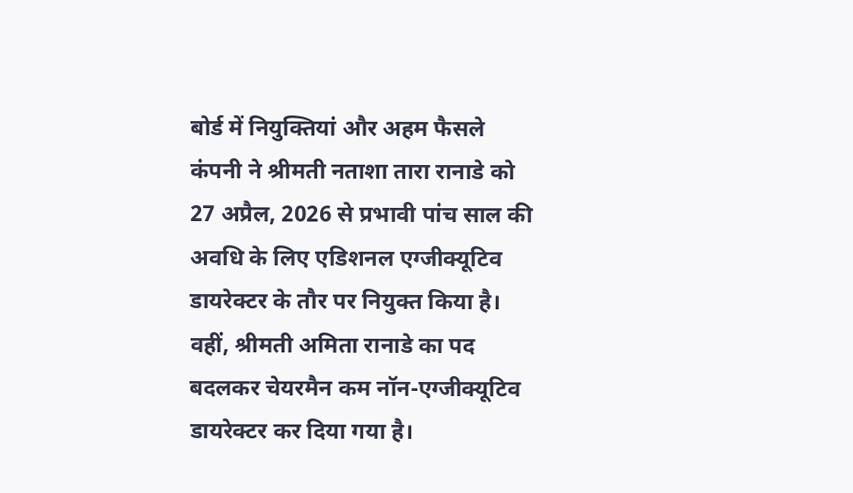बोर्ड में नियुक्तियां और अहम फैसले
कंपनी ने श्रीमती नताशा तारा रानाडे को 27 अप्रैल, 2026 से प्रभावी पांच साल की अवधि के लिए एडिशनल एग्जीक्यूटिव डायरेक्टर के तौर पर नियुक्त किया है। वहीं, श्रीमती अमिता रानाडे का पद बदलकर चेयरमैन कम नॉन-एग्जीक्यूटिव डायरेक्टर कर दिया गया है।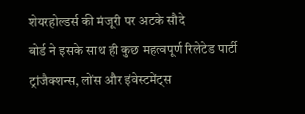शेयरहोल्डर्स की मंजूरी पर अटके सौदे
बोर्ड ने इसके साथ ही कुछ महत्वपूर्ण रिलेटेड पार्टी ट्रांजैक्शन्स, लोंस और इंवेस्टमेंट्स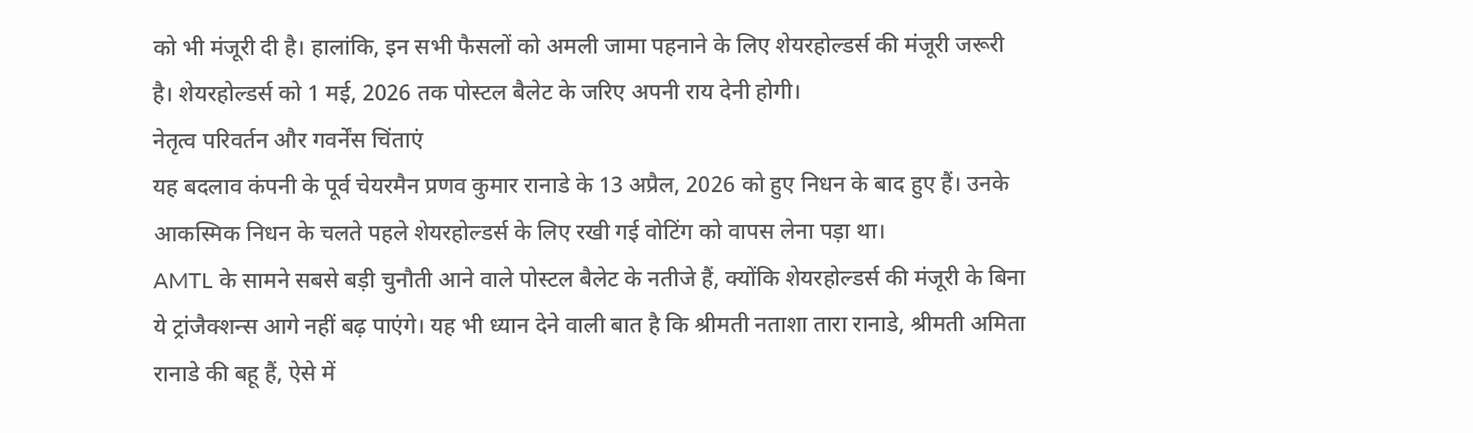को भी मंजूरी दी है। हालांकि, इन सभी फैसलों को अमली जामा पहनाने के लिए शेयरहोल्डर्स की मंजूरी जरूरी है। शेयरहोल्डर्स को 1 मई, 2026 तक पोस्टल बैलेट के जरिए अपनी राय देनी होगी।
नेतृत्व परिवर्तन और गवर्नेंस चिंताएं
यह बदलाव कंपनी के पूर्व चेयरमैन प्रणव कुमार रानाडे के 13 अप्रैल, 2026 को हुए निधन के बाद हुए हैं। उनके आकस्मिक निधन के चलते पहले शेयरहोल्डर्स के लिए रखी गई वोटिंग को वापस लेना पड़ा था।
AMTL के सामने सबसे बड़ी चुनौती आने वाले पोस्टल बैलेट के नतीजे हैं, क्योंकि शेयरहोल्डर्स की मंजूरी के बिना ये ट्रांजैक्शन्स आगे नहीं बढ़ पाएंगे। यह भी ध्यान देने वाली बात है कि श्रीमती नताशा तारा रानाडे, श्रीमती अमिता रानाडे की बहू हैं, ऐसे में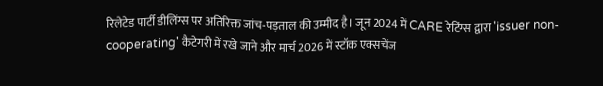रिलेटेड पार्टी डीलिंग्स पर अतिरिक्त जांच-पड़ताल की उम्मीद है। जून 2024 में CARE रेटिंग्स द्वारा 'issuer non-cooperating' कैटेगरी में रखे जाने और मार्च 2026 में स्टॉक एक्सचेंज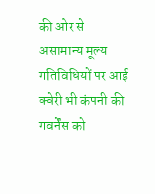की ओर से असामान्य मूल्य गतिविधियों पर आई क्वेरी भी कंपनी की गवर्नेंस को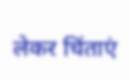लेकर चिंताएं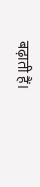बढ़ाती हैं।